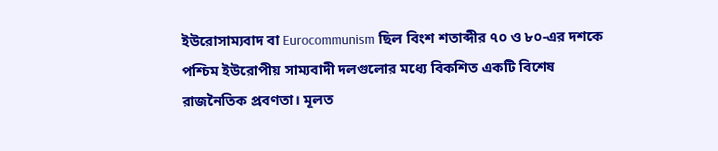ইউরোসাম্যবাদ বা Eurocommunism ছিল বিংশ শতাব্দীর ৭০ ও ৮০-এর দশকে পশ্চিম ইউরোপীয় সাম্যবাদী দলগুলোর মধ্যে বিকশিত একটি বিশেষ রাজনৈতিক প্রবণতা। মূলত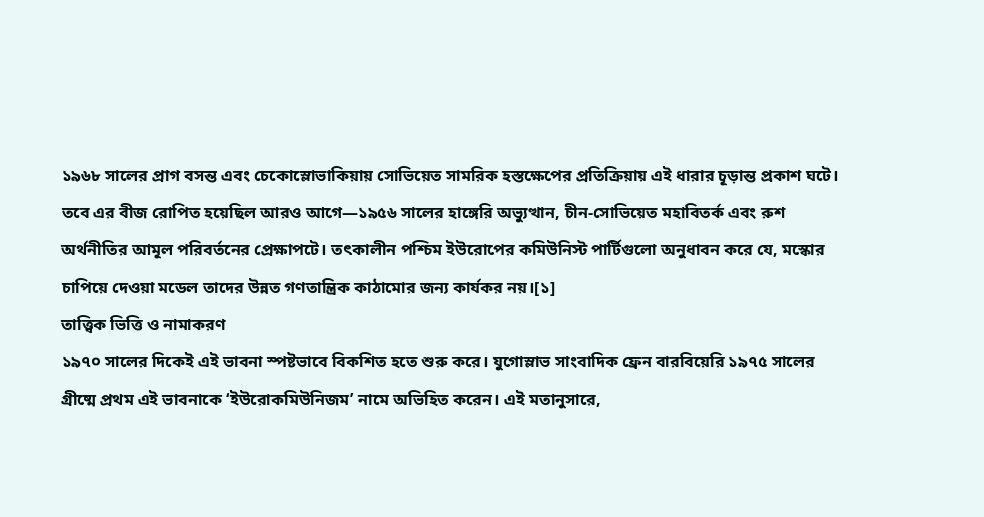১৯৬৮ সালের প্রাগ বসন্ত এবং চেকোস্লোভাকিয়ায় সোভিয়েত সামরিক হস্তক্ষেপের প্রতিক্রিয়ায় এই ধারার চূড়ান্ত প্রকাশ ঘটে। তবে এর বীজ রোপিত হয়েছিল আরও আগে—১৯৫৬ সালের হাঙ্গেরি অভ্যুত্থান, চীন-সোভিয়েত মহাবিতর্ক এবং রুশ অর্থনীতির আমূল পরিবর্তনের প্রেক্ষাপটে। তৎকালীন পশ্চিম ইউরোপের কমিউনিস্ট পার্টিগুলো অনুধাবন করে যে, মস্কোর চাপিয়ে দেওয়া মডেল তাদের উন্নত গণতান্ত্রিক কাঠামোর জন্য কার্যকর নয়।[১]
তাত্ত্বিক ভিত্তি ও নামাকরণ
১৯৭০ সালের দিকেই এই ভাবনা স্পষ্টভাবে বিকশিত হতে শুরু করে। যুগোস্লাভ সাংবাদিক ফ্রেন বারবিয়েরি ১৯৭৫ সালের গ্রীষ্মে প্রথম এই ভাবনাকে ‘ইউরোকমিউনিজম’ নামে অভিহিত করেন। এই মতানুসারে,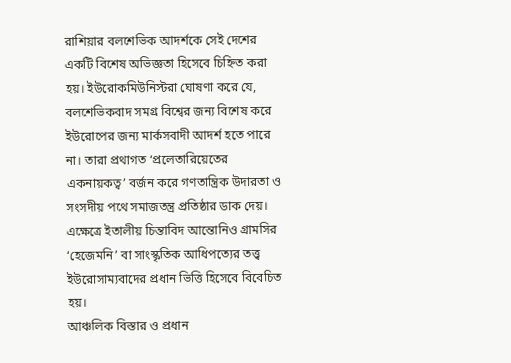রাশিয়ার বলশেভিক আদর্শকে সেই দেশের একটি বিশেষ অভিজ্ঞতা হিসেবে চিহ্নিত করা হয়। ইউরোকমিউনিস্টরা ঘোষণা করে যে, বলশেভিকবাদ সমগ্র বিশ্বের জন্য বিশেষ করে ইউরোপের জন্য মার্কসবাদী আদর্শ হতে পারে না। তারা প্রথাগত ‘প্রলেতারিয়েতের একনায়কত্ব’ বর্জন করে গণতান্ত্রিক উদারতা ও সংসদীয় পথে সমাজতন্ত্র প্রতিষ্ঠার ডাক দেয়। এক্ষেত্রে ইতালীয় চিন্তাবিদ আন্তোনিও গ্রামসির ‘হেজেমনি’ বা সাংস্কৃতিক আধিপত্যের তত্ত্ব ইউরোসাম্যবাদের প্রধান ভিত্তি হিসেবে বিবেচিত হয়।
আঞ্চলিক বিস্তার ও প্রধান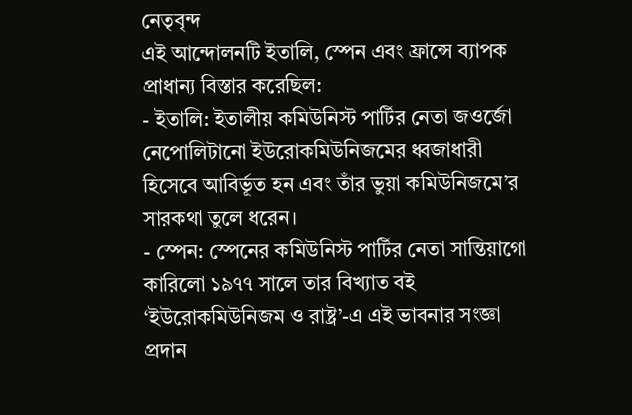নেতৃবৃন্দ
এই আন্দোলনটি ইতালি, স্পেন এবং ফ্রান্সে ব্যাপক প্রাধান্য বিস্তার করেছিল:
- ইতালি: ইতালীয় কমিউনিস্ট পার্টির নেতা জওর্জো নেপোলিটানো ইউরোকমিউনিজমের ধ্বজাধারী হিসেবে আবির্ভূত হন এবং তাঁর ভুয়া কমিউনিজমে’র সারকথা তুলে ধরেন।
- স্পেন: স্পেনের কমিউনিস্ট পার্টির নেতা সান্তিয়াগো কারিলো ১৯৭৭ সালে তার বিখ্যাত বই ‘ইউরোকমিউনিজম ও রাষ্ট্র’-এ এই ভাবনার সংজ্ঞা প্রদান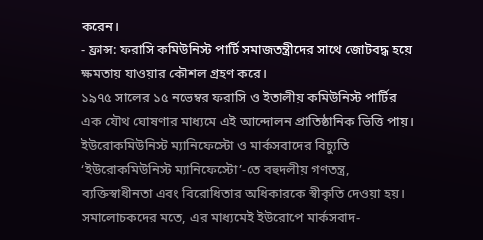করেন।
- ফ্রান্স: ফরাসি কমিউনিস্ট পার্টি সমাজতন্ত্রীদের সাথে জোটবদ্ধ হয়ে ক্ষমতায় যাওয়ার কৌশল গ্রহণ করে।
১৯৭৫ সালের ১৫ নভেম্বর ফরাসি ও ইতালীয় কমিউনিস্ট পার্টির এক যৌথ ঘোষণার মাধ্যমে এই আন্দোলন প্রাতিষ্ঠানিক ভিত্তি পায়।
ইউরোকমিউনিস্ট ম্যানিফেস্টো ও মার্কসবাদের বিচ্যুতি
‘ইউরোকমিউনিস্ট ম্যানিফেস্টো’-তে বহুদলীয় গণতন্ত্র, ব্যক্তিস্বাধীনতা এবং বিরোধিতার অধিকারকে স্বীকৃতি দেওয়া হয়। সমালোচকদের মতে, এর মাধ্যমেই ইউরোপে মার্কসবাদ-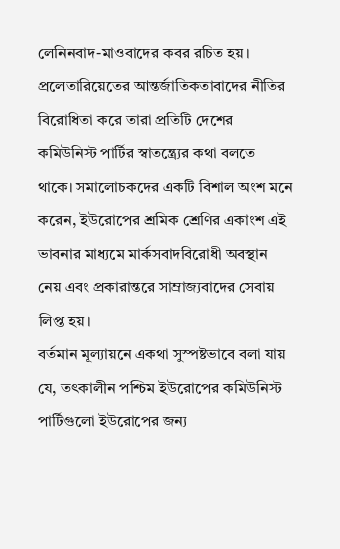লেনিনবাদ-মাওবাদের কবর রচিত হয়। প্রলেতারিয়েতের আন্তর্জাতিকতাবাদের নীতির বিরোধিতা করে তারা প্রতিটি দেশের কমিউনিস্ট পার্টির স্বাতন্ত্র্যের কথা বলতে থাকে। সমালোচকদের একটি বিশাল অংশ মনে করেন, ইউরোপের শ্রমিক শ্রেণির একাংশ এই ভাবনার মাধ্যমে মার্কসবাদবিরোধী অবস্থান নেয় এবং প্রকারান্তরে সাম্রাজ্যবাদের সেবায় লিপ্ত হয়।
বর্তমান মূল্যায়নে একথা সুস্পষ্টভাবে বলা যায় যে, তৎকালীন পশ্চিম ইউরোপের কমিউনিস্ট পার্টিগুলো ইউরোপের জন্য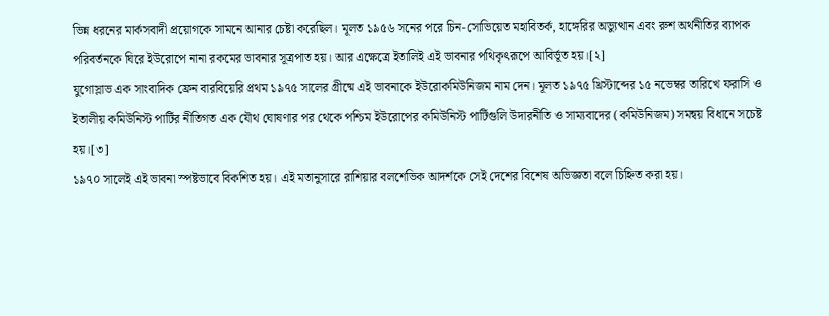ভিন্ন ধরনের মার্কসবাদী প্রয়োগকে সামনে আনার চেষ্টা করেছিল। মূলত ১৯৫৬ সনের পরে চিন-সোভিয়েত মহাবিতর্ক, হাঙ্গেরির অভ্যুত্থান এবং রুশ অর্থনীতির ব্যাপক পরিবর্তনকে ঘিরে ইউরোপে নানা রকমের ভাবনার সূত্রপাত হয়। আর এক্ষেত্রে ইতালিই এই ভাবনার পথিকৃৎরূপে আবির্ভূত হয়।[২]
যুগোস্লাভ এক সাংবাদিক ফ্রেন বারবিয়েরি প্রথম ১৯৭৫ সালের গ্রীষ্মে এই ভাবনাকে ইউরোকমিউনিজম নাম দেন। মূলত ১৯৭৫ খ্রিস্টাব্দের ১৫ নভেম্বর তারিখে ফরাসি ও ইতালীয় কমিউনিস্ট পার্টির নীতিগত এক যৌথ ঘোষণার পর থেকে পশ্চিম ইউরোপের কমিউনিস্ট পার্টিগুলি উদারনীতি ও সাম্যবাদের (কমিউনিজম) সমন্বয় বিধানে সচেষ্ট হয়।[৩]
১৯৭০ সালেই এই ভাবনা স্পষ্টভাবে বিকশিত হয়। এই মতানুসারে রাশিয়ার বলশেভিক আদর্শকে সেই দেশের বিশেষ অভিজ্ঞতা বলে চিহ্নিত করা হয়।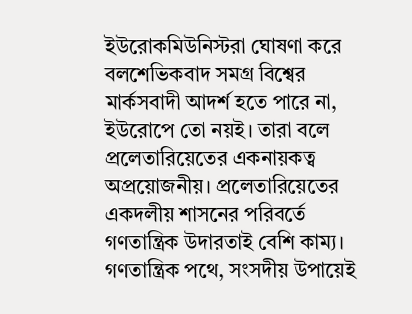ইউরোকমিউনিস্টরা ঘোষণা করে বলশেভিকবাদ সমগ্র বিশ্বের মার্কসবাদী আদর্শ হতে পারে না, ইউরোপে তো নয়ই। তারা বলে প্রলেতারিয়েতের একনায়কত্ব অপ্রয়োজনীয়। প্রলেতারিয়েতের একদলীয় শাসনের পরিবর্তে গণতান্ত্রিক উদারতাই বেশি কাম্য। গণতান্ত্রিক পথে, সংসদীয় উপায়েই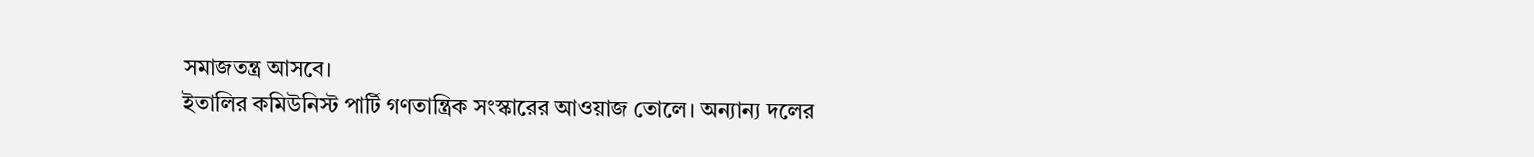সমাজতন্ত্র আসবে।
ইতালির কমিউনিস্ট পার্টি গণতান্ত্রিক সংস্কারের আওয়াজ তোলে। অন্যান্য দলের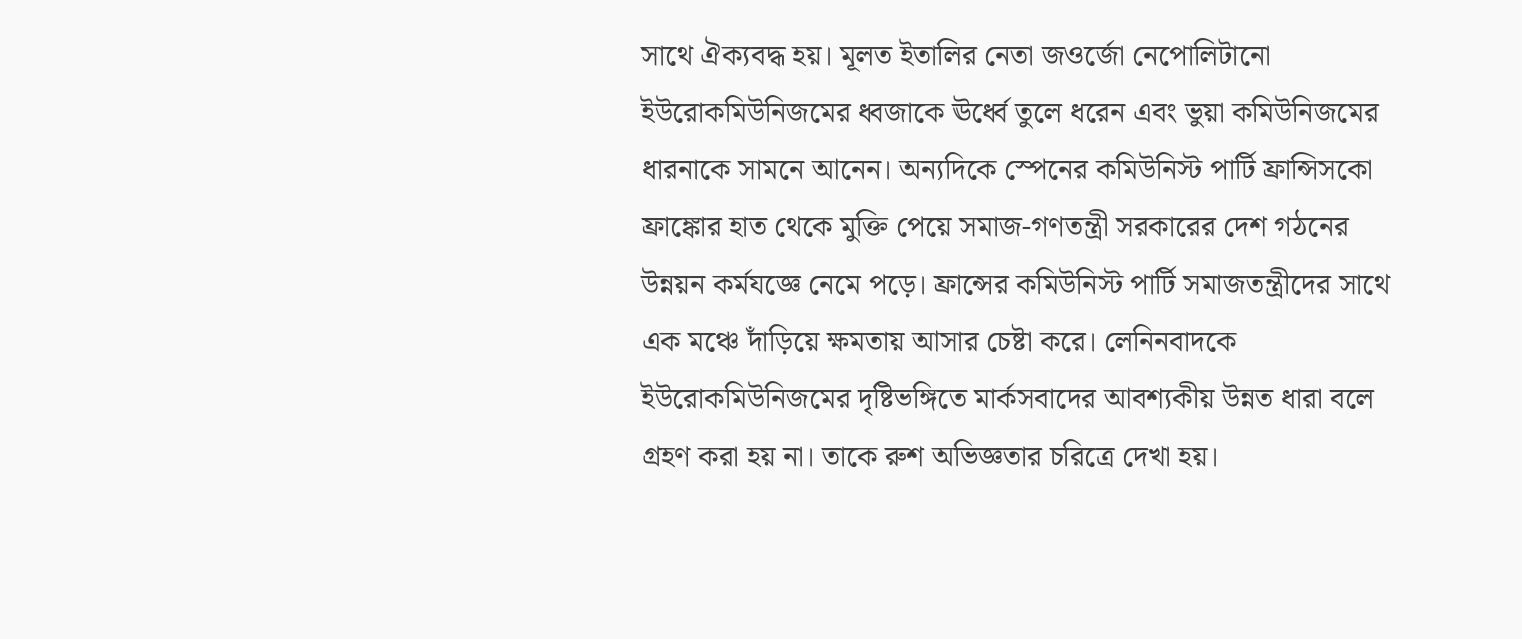সাথে ঐক্যবদ্ধ হয়। মূলত ইতালির নেতা জওর্জো নেপোলিটানো ইউরোকমিউনিজমের ধ্বজাকে ঊর্ধ্বে তুলে ধরেন এবং ভুয়া কমিউনিজমের ধারনাকে সামনে আনেন। অন্যদিকে স্পেনের কমিউনিস্ট পার্টি ফ্রান্সিসকো ফ্রাঙ্কোর হাত থেকে মুক্তি পেয়ে সমাজ-গণতন্ত্রী সরকারের দেশ গঠনের উন্নয়ন কর্মযজ্ঞে নেমে পড়ে। ফ্রান্সের কমিউনিস্ট পার্টি সমাজতন্ত্রীদের সাথে এক মঞ্চে দাঁড়িয়ে ক্ষমতায় আসার চেষ্টা করে। লেনিনবাদকে ইউরোকমিউনিজমের দৃষ্টিভঙ্গিতে মার্কসবাদের আবশ্যকীয় উন্নত ধারা বলে গ্রহণ করা হয় না। তাকে রুশ অভিজ্ঞতার চরিত্রে দেখা হয়।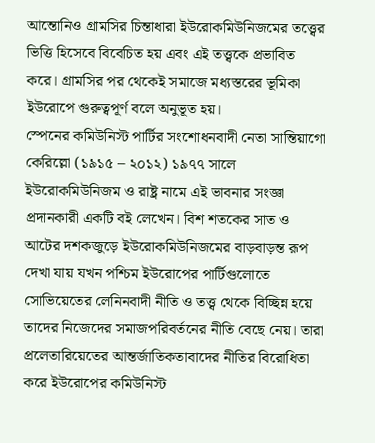আন্তোনিও গ্রামসির চিন্তাধারা ইউরোকমিউনিজমের তত্ত্বের ভিত্তি হিসেবে বিবেচিত হয় এবং এই তত্ত্বকে প্রভাবিত করে। গ্রামসির পর থেকেই সমাজে মধ্যস্তরের ভূমিকা ইউরোপে গুরুত্বপূর্ণ বলে অনুভূত হয়।
স্পেনের কমিউনিস্ট পার্টির সংশোধনবাদী নেতা সান্তিয়াগো কেরিল্লো (১৯১৫ – ২০১২) ১৯৭৭ সালে ইউরোকমিউনিজম ও রাষ্ট্র নামে এই ভাবনার সংজ্ঞা প্রদানকারী একটি বই লেখেন। বিশ শতকের সাত ও আটের দশকজুড়ে ইউরোকমিউনিজমের বাড়বাড়ন্ত রূপ দেখা যায় যখন পশ্চিম ইউরোপের পার্টিগুলোতে সোভিয়েতের লেনিনবাদী নীতি ও তত্ত্ব থেকে বিচ্ছিন্ন হয়ে তাদের নিজেদের সমাজপরিবর্তনের নীতি বেছে নেয়। তারা প্রলেতারিয়েতের আন্তর্জাতিকতাবাদের নীতির বিরোধিতা করে ইউরোপের কমিউনিস্ট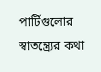পার্টিগুলোর স্বাতন্ত্র্যের কথা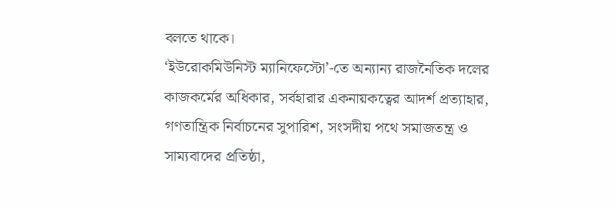বলতে থাকে।
‘ইউরোকমিউনিস্ট ম্যানিফেস্টো’-তে অন্যান্য রাজনৈতিক দলের কাজকর্মের অধিকার, সর্বহারার একনায়কত্বের আদর্শ প্রত্যাহার, গণতান্ত্রিক নির্বাচনের সুপারিশ, সংসদীয় পথে সমাজতন্ত্র ও সাম্যবাদের প্রতিষ্ঠা,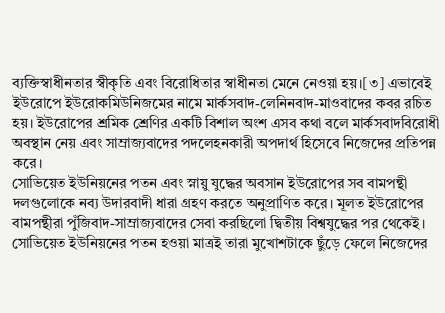ব্যক্তিস্বাধীনতার স্বীকৃতি এবং বিরোধিতার স্বাধীনতা মেনে নেওয়া হয়।[৩] এভাবেই ইউরোপে ইউরোকমিউনিজমের নামে মার্কসবাদ-লেনিনবাদ-মাওবাদের কবর রচিত হয়। ইউরোপের শ্রমিক শ্রেণির একটি বিশাল অংশ এসব কথা বলে মার্কসবাদবিরোধী অবস্থান নেয় এবং সাম্রাজ্যবাদের পদলেহনকারী অপদার্থ হিসেবে নিজেদের প্রতিপন্ন করে।
সোভিয়েত ইউনিয়নের পতন এবং স্নায়ু যুদ্ধের অবসান ইউরোপের সব বামপন্থী দলগুলোকে নব্য উদারবাদী ধারা গ্রহণ করতে অনুপ্রাণিত করে। মূলত ইউরোপের বামপন্থীরা পুঁজিবাদ-সাম্রাজ্যবাদের সেবা করছিলো দ্বিতীয় বিশ্বযুদ্ধের পর থেকেই। সোভিয়েত ইউনিয়নের পতন হওয়া মাত্রই তারা মুখোশটাকে ছুঁড়ে ফেলে নিজেদের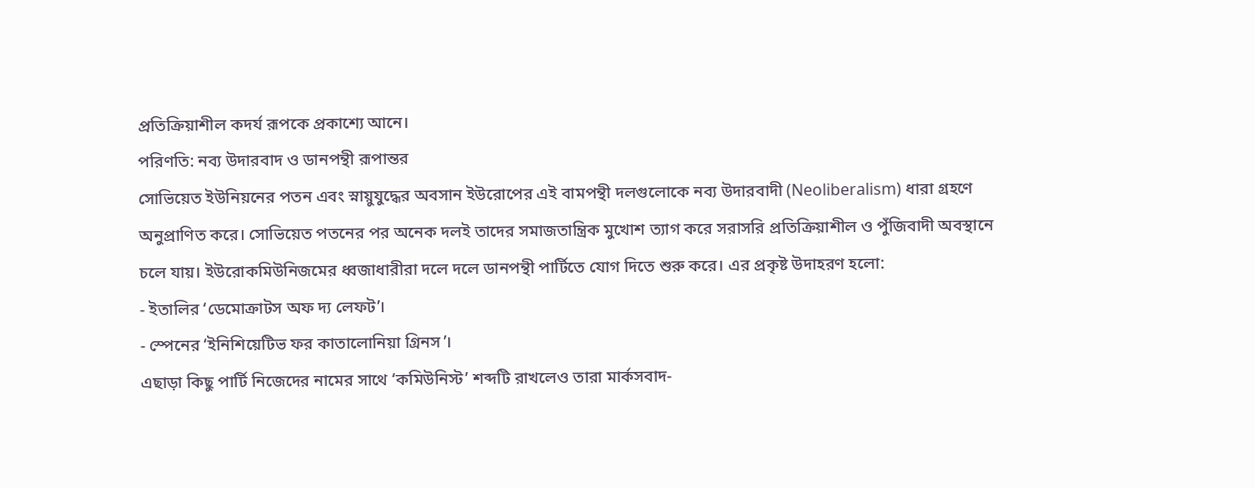প্রতিক্রিয়াশীল কদর্য রূপকে প্রকাশ্যে আনে।
পরিণতি: নব্য উদারবাদ ও ডানপন্থী রূপান্তর
সোভিয়েত ইউনিয়নের পতন এবং স্নায়ুযুদ্ধের অবসান ইউরোপের এই বামপন্থী দলগুলোকে নব্য উদারবাদী (Neoliberalism) ধারা গ্রহণে অনুপ্রাণিত করে। সোভিয়েত পতনের পর অনেক দলই তাদের সমাজতান্ত্রিক মুখোশ ত্যাগ করে সরাসরি প্রতিক্রিয়াশীল ও পুঁজিবাদী অবস্থানে চলে যায়। ইউরোকমিউনিজমের ধ্বজাধারীরা দলে দলে ডানপন্থী পার্টিতে যোগ দিতে শুরু করে। এর প্রকৃষ্ট উদাহরণ হলো:
- ইতালির ‘ডেমোক্রাটস অফ দ্য লেফট’।
- স্পেনের ‘ইনিশিয়েটিভ ফর কাতালোনিয়া গ্রিনস’।
এছাড়া কিছু পার্টি নিজেদের নামের সাথে ‘কমিউনিস্ট’ শব্দটি রাখলেও তারা মার্কসবাদ-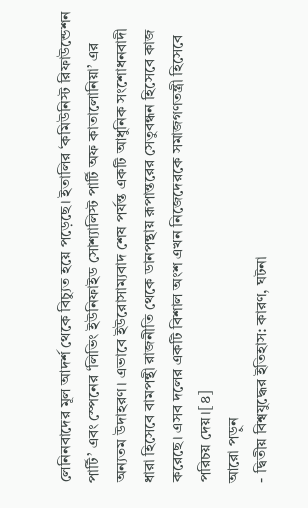লেনিনবাদের মূল আদর্শ থেকে বিচ্যুত হয়ে পড়েছে। ইতালির ‘কমিউনিস্ট রিফাউন্ডেশন পার্টি’ এবং স্পেনের ‘লিভিং ইউনিফাইড সোশ্যালিস্ট পার্টি অফ কাতালোনিয়া’ এর অন্যতম উদাহরণ। এভাবে ইউরোসাম্যবাদ শেষ পর্যন্ত একটি আধুনিক সংশোধনবাদী ধারা হিসেবে বামপন্থী রাজনীতি থেকে ডানপন্থায় রূপান্তরের সেতুবন্ধন হিসেবে কাজ করেছে। এসব দলের একটি বিশাল অংশ এখন নিজেদেরকে সমাজগণতন্ত্রী হিসেবে পরিচয় দেয়।[৪]
আরো পড়ুন
- দ্বিতীয় বিশ্বযুদ্ধের ইতিহাস: কারণ, ঘটনা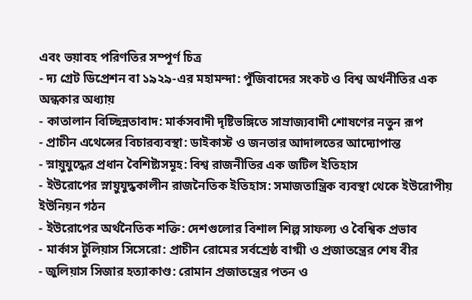এবং ভয়াবহ পরিণতির সম্পূর্ণ চিত্র
- দ্য গ্রেট ডিপ্রেশন বা ১৯২৯-এর মহামন্দা: পুঁজিবাদের সংকট ও বিশ্ব অর্থনীতির এক অন্ধকার অধ্যায়
- কাতালান বিচ্ছিন্নতাবাদ: মার্কসবাদী দৃষ্টিভঙ্গিতে সাম্রাজ্যবাদী শোষণের নতুন রূপ
- প্রাচীন এথেন্সের বিচারব্যবস্থা: ডাইকাস্ট ও জনতার আদালতের আদ্যোপান্ত
- স্নায়ুযুদ্ধের প্রধান বৈশিষ্ট্যসমূহ: বিশ্ব রাজনীতির এক জটিল ইতিহাস
- ইউরোপের স্নায়ুযুদ্ধকালীন রাজনৈতিক ইতিহাস: সমাজতান্ত্রিক ব্যবস্থা থেকে ইউরোপীয় ইউনিয়ন গঠন
- ইউরোপের অর্থনৈতিক শক্তি: দেশগুলোর বিশাল শিল্প সাফল্য ও বৈশ্বিক প্রভাব
- মার্কাস টুলিয়াস সিসেরো: প্রাচীন রোমের সর্বশ্রেষ্ঠ বাগ্মী ও প্রজাতন্ত্রের শেষ বীর
- জুলিয়াস সিজার হত্যাকাণ্ড: রোমান প্রজাতন্ত্রের পতন ও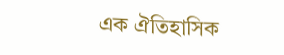এক ঐতিহাসিক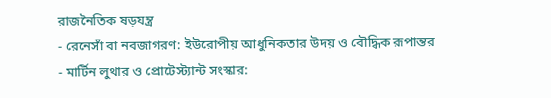রাজনৈতিক ষড়যন্ত্র
- রেনেসাঁ বা নবজাগরণ: ইউরোপীয় আধুনিকতার উদয় ও বৌদ্ধিক রূপান্তর
- মার্টিন লুথার ও প্রোটেস্ট্যান্ট সংস্কার: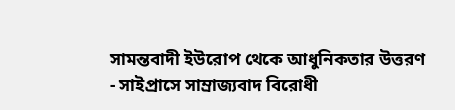সামন্তবাদী ইউরোপ থেকে আধুনিকতার উত্তরণ
- সাইপ্রাসে সাম্রাজ্যবাদ বিরোধী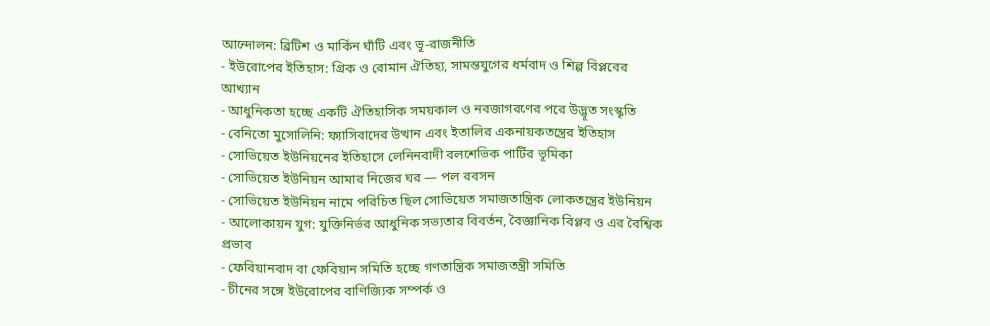আন্দোলন: ব্রিটিশ ও মার্কিন ঘাঁটি এবং ভূ-রাজনীতি
- ইউরোপের ইতিহাস: গ্রিক ও রোমান ঐতিহ্য, সামন্তযুগের ধর্মবাদ ও শিল্প বিপ্লবের আখ্যান
- আধুনিকতা হচ্ছে একটি ঐতিহাসিক সময়কাল ও নবজাগরণের পরে উদ্ভূত সংস্কৃতি
- বেনিতো মুসোলিনি: ফ্যাসিবাদের উত্থান এবং ইতালির একনায়কতন্ত্রের ইতিহাস
- সোভিয়েত ইউনিয়নের ইতিহাসে লেনিনবাদী বলশেভিক পার্টির ভূমিকা
- সোভিয়েত ইউনিয়ন আমার নিজের ঘর — পল রবসন
- সোভিয়েত ইউনিয়ন নামে পরিচিত ছিল সোভিয়েত সমাজতান্ত্রিক লোকতন্ত্রের ইউনিয়ন
- আলোকায়ন যুগ: যুক্তিনির্ভর আধুনিক সভ্যতার বিবর্তন, বৈজ্ঞানিক বিপ্লব ও এর বৈশ্বিক প্রভাব
- ফেবিয়ানবাদ বা ফেবিয়ান সমিতি হচ্ছে গণতান্ত্রিক সমাজতন্ত্রী সমিতি
- চীনের সঙ্গে ইউরোপের বাণিজ্যিক সম্পর্ক ও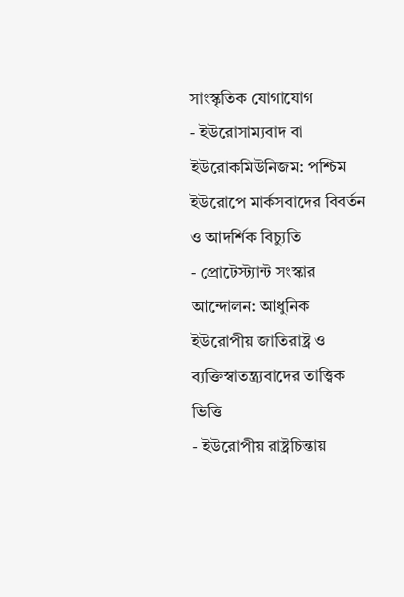সাংস্কৃতিক যোগাযোগ
- ইউরোসাম্যবাদ বা ইউরোকমিউনিজম: পশ্চিম ইউরোপে মার্কসবাদের বিবর্তন ও আদর্শিক বিচ্যুতি
- প্রোটেস্ট্যান্ট সংস্কার আন্দোলন: আধুনিক ইউরোপীয় জাতিরাষ্ট্র ও ব্যক্তিস্বাতন্ত্র্যবাদের তাত্ত্বিক ভিত্তি
- ইউরোপীয় রাষ্ট্রচিন্তায়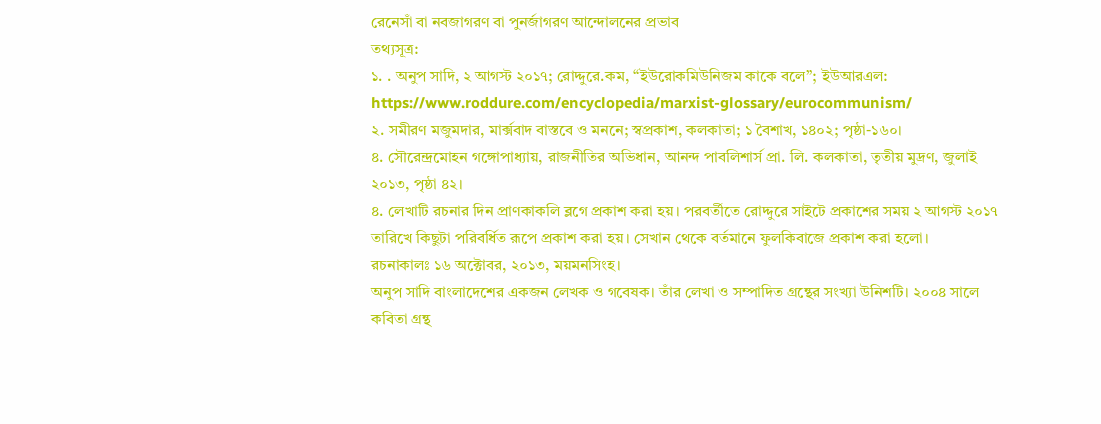রেনেসাঁ বা নবজাগরণ বা পুনর্জাগরণ আন্দোলনের প্রভাব
তথ্যসূত্র:
১. . অনুপ সাদি, ২ আগস্ট ২০১৭; রোদ্দুরে.কম, “ইউরোকমিউনিজম কাকে বলে”; ইউআরএল: https://www.roddure.com/encyclopedia/marxist-glossary/eurocommunism/
২. সমীরণ মজুমদার, মার্ক্সবাদ বাস্তবে ও মননে; স্বপ্রকাশ, কলকাতা; ১ বৈশাখ, ১৪০২; পৃষ্ঠা-১৬০।
৪. সৌরেন্দ্রমোহন গঙ্গোপাধ্যায়, রাজনীতির অভিধান, আনন্দ পাবলিশার্স প্রা. লি. কলকাতা, তৃতীয় মুদ্রণ, জুলাই ২০১৩, পৃষ্ঠা ৪২।
৪. লেখাটি রচনার দিন প্রাণকাকলি ব্লগে প্রকাশ করা হয়। পরবর্তীতে রোদ্দুরে সাইটে প্রকাশের সময় ২ আগস্ট ২০১৭ তারিখে কিছুটা পরিবর্ধিত রূপে প্রকাশ করা হয়। সেখান থেকে বর্তমানে ফুলকিবাজে প্রকাশ করা হলো।
রচনাকালঃ ১৬ অক্টোবর, ২০১৩, ময়মনসিংহ।
অনুপ সাদি বাংলাদেশের একজন লেখক ও গবেষক। তাঁর লেখা ও সম্পাদিত গ্রন্থের সংখ্যা উনিশটি। ২০০৪ সালে কবিতা গ্রন্থ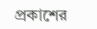প্রকাশের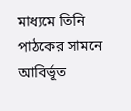মাধ্যমে তিনি পাঠকের সামনে আবির্ভূত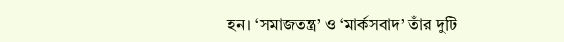হন। ‘সমাজতন্ত্র’ ও ‘মার্কসবাদ’ তাঁর দুটি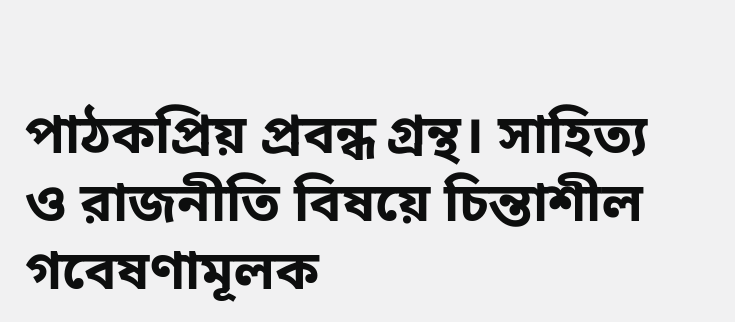পাঠকপ্রিয় প্রবন্ধ গ্রন্থ। সাহিত্য ও রাজনীতি বিষয়ে চিন্তাশীল গবেষণামূলক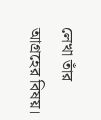লেখা তাঁর আগ্রহের বিষয়।